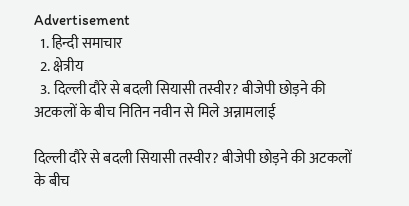Advertisement
  1. हिन्दी समाचार
  2. क्षेत्रीय
  3. दिल्ली दौरे से बदली सियासी तस्वीर? बीजेपी छोड़ने की अटकलों के बीच नितिन नवीन से मिले अन्नामलाई

दिल्ली दौरे से बदली सियासी तस्वीर? बीजेपी छोड़ने की अटकलों के बीच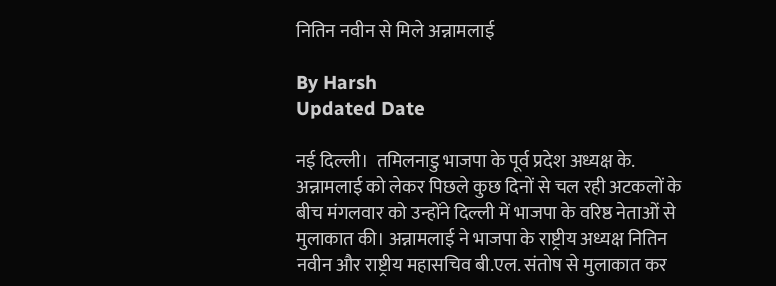नितिन नवीन से मिले अन्नामलाई

By Harsh
Updated Date

नई दिल्ली।  तमिलनाडु भाजपा के पूर्व प्रदेश अध्यक्ष के. अन्नामलाई को लेकर पिछले कुछ दिनों से चल रही अटकलों के बीच मंगलवार को उन्होंने दिल्ली में भाजपा के वरिष्ठ नेताओं से मुलाकात की। अन्नामलाई ने भाजपा के राष्ट्रीय अध्यक्ष नितिन नवीन और राष्ट्रीय महासचिव बी.एल. संतोष से मुलाकात कर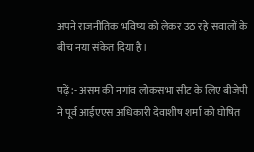अपने राजनीतिक भविष्य को लेकर उठ रहे सवालों के बीच नया संकेत दिया है।

पढ़ें :- असम की नगांव लोकसभा सीट के लिए बीजेपी ने पूर्व आईएएस अधिकारी देवाशीष शर्मा को घोषित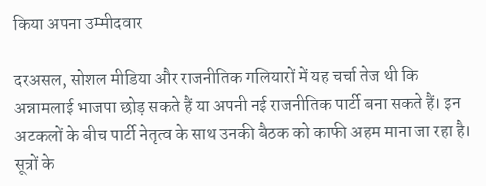किया अपना उम्मीदवार

दरअसल, सोशल मीडिया और राजनीतिक गलियारों में यह चर्चा तेज थी कि अन्नामलाई भाजपा छोड़ सकते हैं या अपनी नई राजनीतिक पार्टी बना सकते हैं। इन अटकलों के बीच पार्टी नेतृत्व के साथ उनकी बैठक को काफी अहम माना जा रहा है। सूत्रों के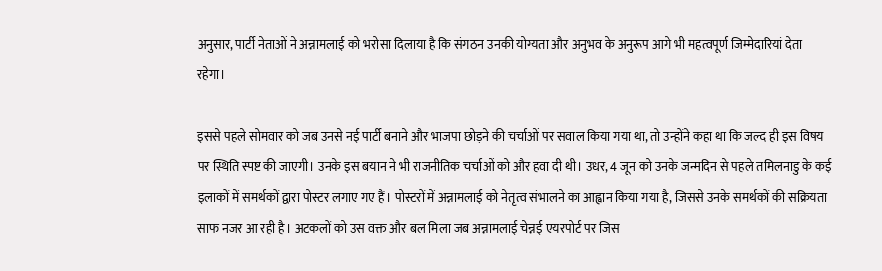अनुसार, पार्टी नेताओं ने अन्नामलाई को भरोसा दिलाया है कि संगठन उनकी योग्यता और अनुभव के अनुरूप आगे भी महत्वपूर्ण जिम्मेदारियां देता रहेगा।

इससे पहले सोमवार को जब उनसे नई पार्टी बनाने और भाजपा छोड़ने की चर्चाओं पर सवाल किया गया था, तो उन्होंने कहा था कि जल्द ही इस विषय पर स्थिति स्पष्ट की जाएगी। उनके इस बयान ने भी राजनीतिक चर्चाओं को और हवा दी थी। उधर, 4 जून को उनके जन्मदिन से पहले तमिलनाडु के कई इलाकों में समर्थकों द्वारा पोस्टर लगाए गए हैं। पोस्टरों में अन्नामलाई को नेतृत्व संभालने का आह्वान किया गया है, जिससे उनके समर्थकों की सक्रियता साफ नजर आ रही है। अटकलों को उस वक्त और बल मिला जब अन्नामलाई चेन्नई एयरपोर्ट पर जिस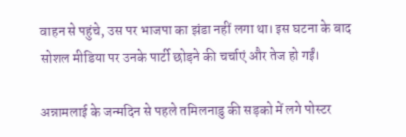वाहन से पहुंचे, उस पर भाजपा का झंडा नहीं लगा था। इस घटना के बाद सोशल मीडिया पर उनके पार्टी छोड़ने की चर्चाएं और तेज हो गईं।

अन्नामलाई के जन्मदिन से पहले तमिलनाडु की सड़को में लगे पोस्टर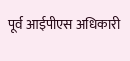पूर्व आईपीएस अधिकारी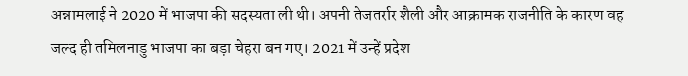अन्नामलाई ने 2020 में भाजपा की सदस्यता ली थी। अपनी तेजतर्रार शैली और आक्रामक राजनीति के कारण वह जल्द ही तमिलनाडु भाजपा का बड़ा चेहरा बन गए। 2021 में उन्हें प्रदेश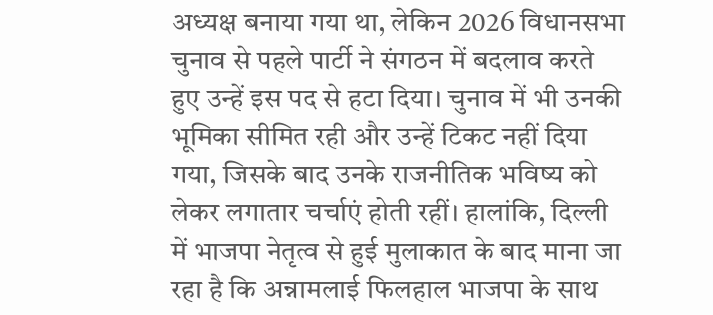अध्यक्ष बनाया गया था, लेकिन 2026 विधानसभा चुनाव से पहले पार्टी ने संगठन में बदलाव करते हुए उन्हें इस पद से हटा दिया। चुनाव में भी उनकी भूमिका सीमित रही और उन्हें टिकट नहीं दिया गया, जिसके बाद उनके राजनीतिक भविष्य को लेकर लगातार चर्चाएं होती रहीं। हालांकि, दिल्ली में भाजपा नेतृत्व से हुई मुलाकात के बाद माना जा रहा है कि अन्नामलाई फिलहाल भाजपा के साथ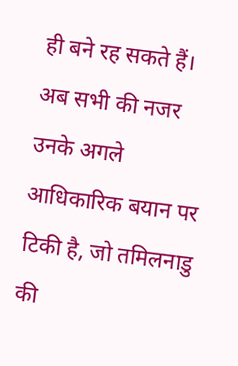ही बने रह सकते हैं। अब सभी की नजर उनके अगले आधिकारिक बयान पर टिकी है, जो तमिलनाडु की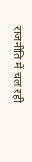राजनीति में चल रही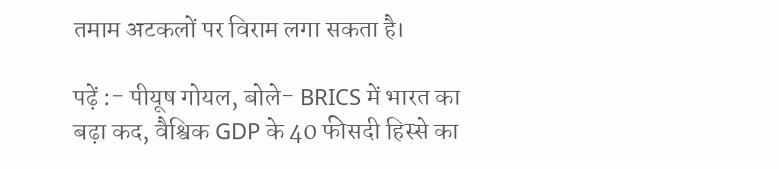तमाम अटकलों पर विराम लगा सकता है।

पढ़ें :- पीयूष गोयल, बोले- BRICS में भारत का बढ़ा कद, वैश्विक GDP के 40 फीसदी हिस्से का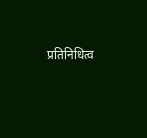प्रतिनिधित्व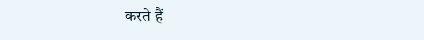करते हैं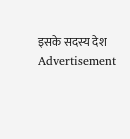इसके सदस्य देश
Advertisement